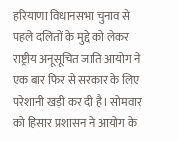हरियाणा विधानसभा चुनाव से पहले दलितों के मुद्दे को लेकर राष्ट्रीय अनूसूचित जाति आयोग ने एक बार फिर से सरकार के लिए परेशानी खड़ी कर दी है। सोमवार को हिसार प्रशासन ने आयोग के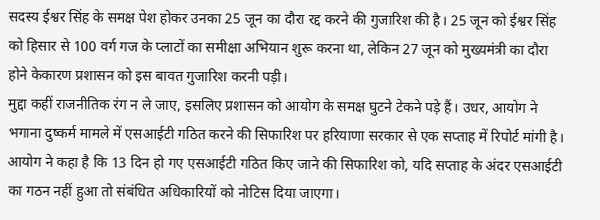सदस्य ईश्वर सिंह के समक्ष पेश होकर उनका 25 जून का दौरा रद्द करने की गुजारिश की है। 25 जून को ईश्वर सिंह को हिसार से 100 वर्ग गज के प्लाटों का समीक्षा अभियान शुरू करना था, लेकिन 27 जून को मुख्यमंत्री का दौरा होने केकारण प्रशासन को इस बावत गुजारिश करनी पड़ी।
मुद्दा कहीं राजनीतिक रंग न ले जाए, इसलिए प्रशासन को आयोग के समक्ष घुटने टेकने पड़े हैं। उधर, आयोग ने भगाना दुष्कर्म मामले में एसआईटी गठित करने की सिफारिश पर हरियाणा सरकार से एक सप्ताह में रिपोर्ट मांगी है। आयोग ने कहा है कि 13 दिन हो गए एसआईटी गठित किए जाने की सिफारिश को, यदि सप्ताह के अंदर एसआईटी का गठन नहीं हुआ तो संबंधित अधिकारियों को नोटिस दिया जाएगा।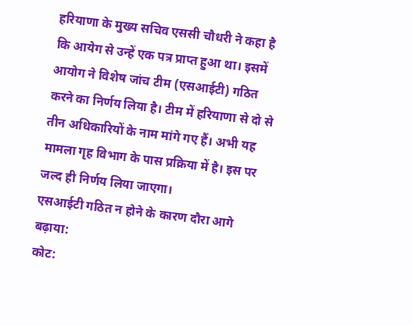हरियाणा के मुख्य सचिव एससी चौधरी ने कहा है कि आयेग से उन्हें एक पत्र प्राप्त हुआ था। इसमें आयोग ने विशेष जांच टीम (एसआईटी) गठित करने का निर्णय लिया है। टीम में हरियाणा से दो से तीन अधिकारियों के नाम मांगे गए हैं। अभी यह मामला गृह विभाग के पास प्रक्रिया में है। इस पर जल्द ही निर्णय लिया जाएगा।
एसआईटी गठित न होने के कारण दौरा आगे बढ़ाया:
कोट: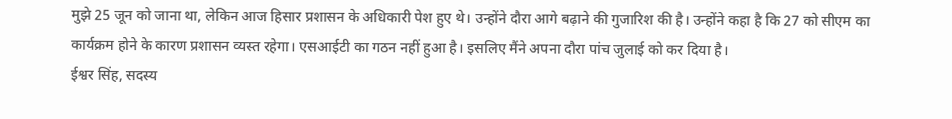मुझे 25 जून को जाना था, लेकिन आज हिसार प्रशासन के अधिकारी पेश हुए थे। उन्होंने दौरा आगे बढ़ाने की गुजारिश की है। उन्होंने कहा है कि 27 को सीएम का कार्यक्रम होने के कारण प्रशासन व्यस्त रहेगा। एसआईटी का गठन नहीं हुआ है। इसलिए मैंने अपना दौरा पांच जुलाई को कर दिया है।
ईश्वर सिंह, सदस्य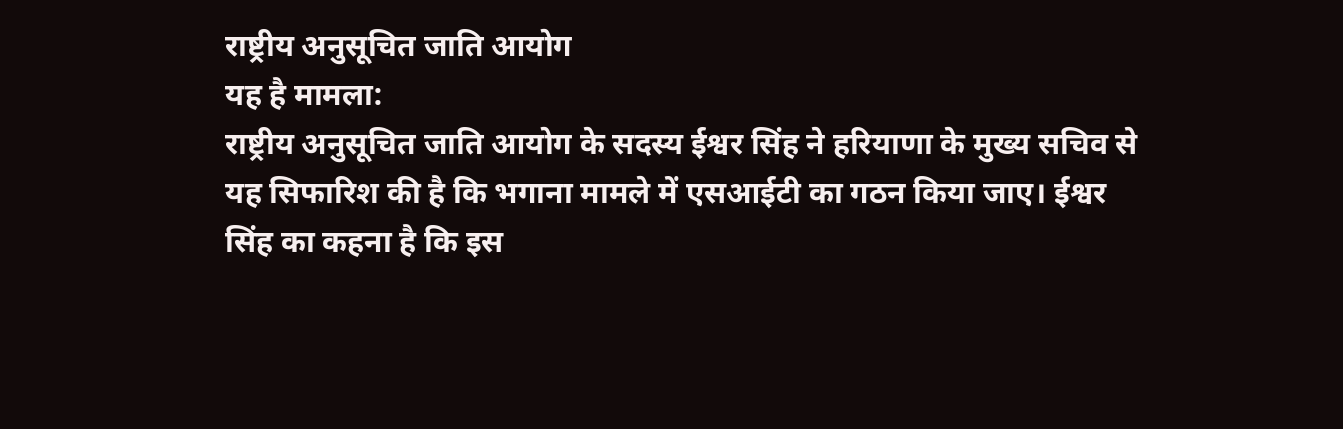राष्ट्रीय अनुसूचित जाति आयोग
यह है मामला:
राष्ट्रीय अनुसूचित जाति आयोग के सदस्य ईश्वर सिंह ने हरियाणा के मुख्य सचिव से यह सिफारिश की है कि भगाना मामले में एसआईटी का गठन किया जाए। ईश्वर सिंह का कहना है कि इस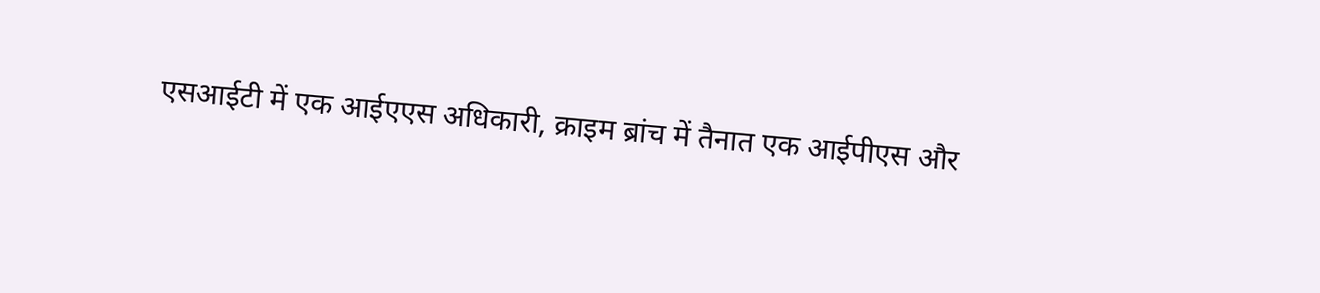एसआईटी में एक आईएएस अधिकारी, क्राइम ब्रांच में तैनात एक आईपीएस और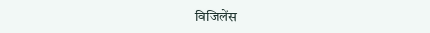विजिलेंस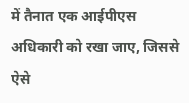में तैनात एक आईपीएस अधिकारी को रखा जाए, जिससे ऐसे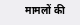मामलों की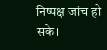निष्पक्ष जांच हो सके।